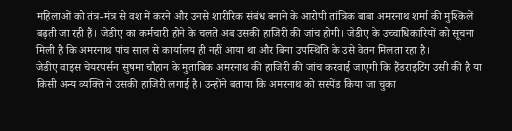महिलाओं को तंत्र-मंत्र से वश में करने और उनसे शारीरिक संबंध बनाने के आरोपी तांत्रिक बाबा अमरनाथ शर्मा की मुश्किलें बढ़ती जा रही हैं। जेडीए का कर्मचारी होने के चलते अब उसकी हाजिरी की जांच होगी। जेडीए के उच्चाधिकारियों को सूचना मिली है कि अमरनाथ पांच साल से कार्यालय ही नहीं आया था और बिना उपस्थिति के उसे वेतन मिलता रहा है।
जेडीए वाइस चेयरपर्सन सुषमा चौहान के मुताबिक अमरनाथ की हाजिरी की जांच करवाई जाएगी कि हैंडराइटिंग उसी की है या किसी अन्य व्यक्ति ने उसकी हाजिरी लगाई है। उन्होंने बताया कि अमरनाथ को सस्पेंड किया जा चुका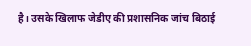है। उसके खिलाफ जेडीए की प्रशासनिक जांच बिठाई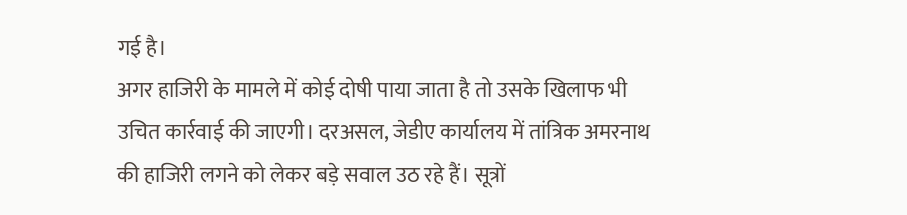गई है।
अगर हाजिरी के मामले में कोई दोषी पाया जाता है तो उसके खिलाफ भी उचित कार्रवाई की जाएगी। दरअसल, जेडीए कार्यालय में तांत्रिक अमरनाथ की हाजिरी लगने को लेकर बड़े सवाल उठ रहे हैं। सूत्रों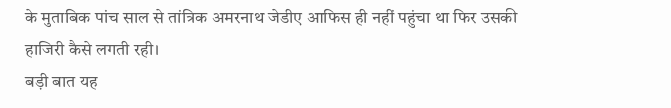के मुताबिक पांच साल से तांत्रिक अमरनाथ जेडीए आफिस ही नहीं पहुंचा था फिर उसकी हाजिरी कैसे लगती रही।
बड़ी बात यह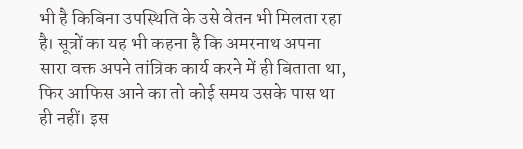भी है किबिना उपस्थिति के उसे वेतन भी मिलता रहा है। सूत्रों का यह भी कहना है कि अमरनाथ अपना सारा वक्त अपने तांत्रिक कार्य करने में ही बिताता था, फिर आफिस आने का तो कोई समय उसके पास था ही नहीं। इस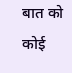बात को कोई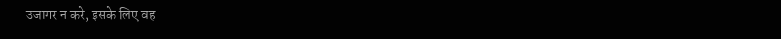उजागर न करे, इसके लिए वह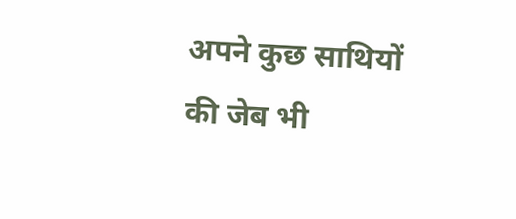अपने कुछ साथियों की जेब भी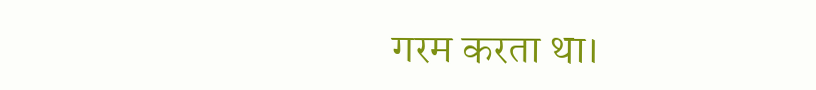गरम करता था।